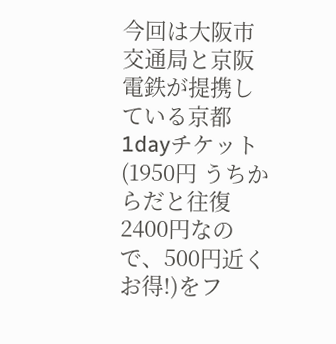今回は大阪市交通局と京阪電鉄が提携している京都1dayチケット(1950円 うちからだと往復2400円なので、500円近くお得!)をフ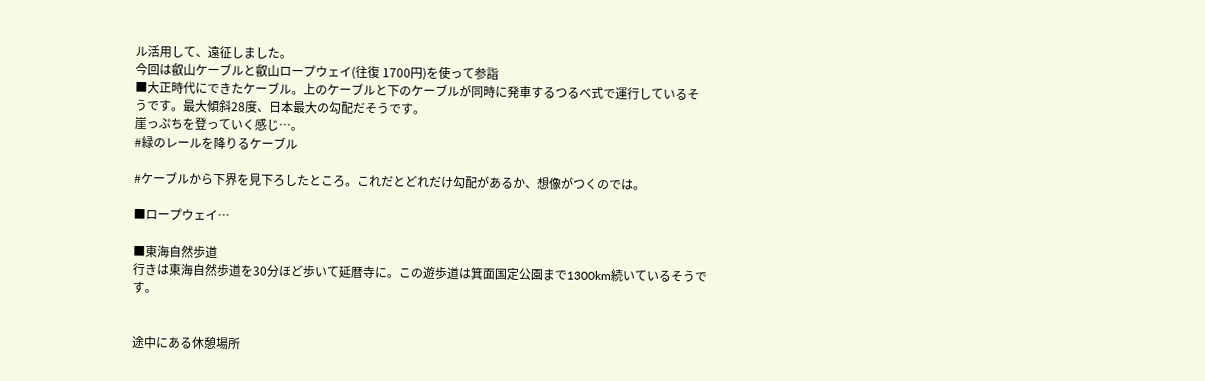ル活用して、遠征しました。
今回は叡山ケーブルと叡山ロープウェイ(往復 1700円)を使って参詣
■大正時代にできたケーブル。上のケーブルと下のケーブルが同時に発車するつるべ式で運行しているそうです。最大傾斜28度、日本最大の勾配だそうです。
崖っぷちを登っていく感じ…。
#緑のレールを降りるケーブル

#ケーブルから下界を見下ろしたところ。これだとどれだけ勾配があるか、想像がつくのでは。

■ロープウェイ…

■東海自然歩道
行きは東海自然歩道を30分ほど歩いて延暦寺に。この遊歩道は箕面国定公園まで1300km続いているそうです。


途中にある休憩場所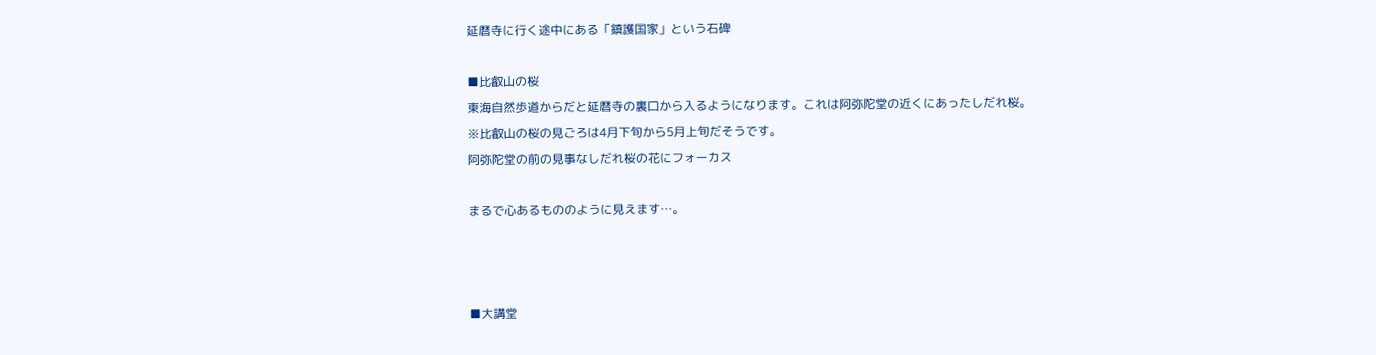延暦寺に行く途中にある「鎮護国家」という石碑

■比叡山の桜
東海自然歩道からだと延暦寺の裏口から入るようになります。これは阿弥陀堂の近くにあったしだれ桜。
※比叡山の桜の見ごろは4月下旬から5月上旬だそうです。
阿弥陀堂の前の見事なしだれ桜の花にフォーカス

まるで心あるもののように見えます…。



■大講堂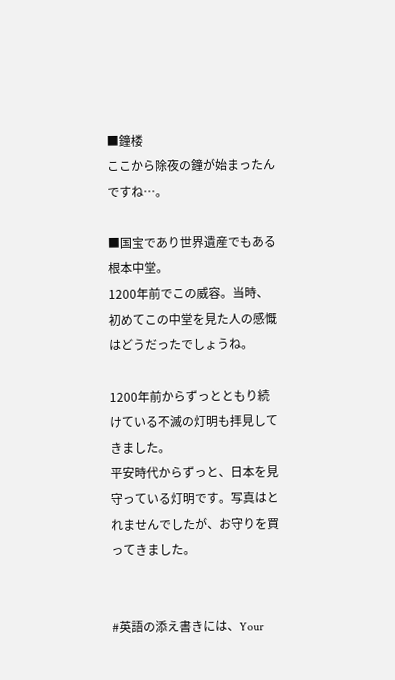■鐘楼
ここから除夜の鐘が始まったんですね…。

■国宝であり世界遺産でもある根本中堂。
1200年前でこの威容。当時、初めてこの中堂を見た人の感慨はどうだったでしょうね。

1200年前からずっとともり続けている不滅の灯明も拝見してきました。
平安時代からずっと、日本を見守っている灯明です。写真はとれませんでしたが、お守りを買ってきました。


#英語の添え書きには、Your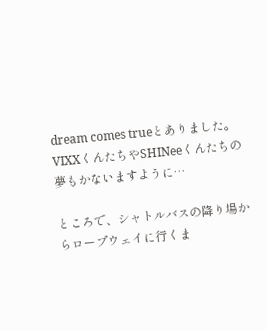dream comes trueとありました。
VIXXくんたちやSHINeeくんたちの夢もかないますように…

ところで、シャトルバスの降り場からロープウェイに行くま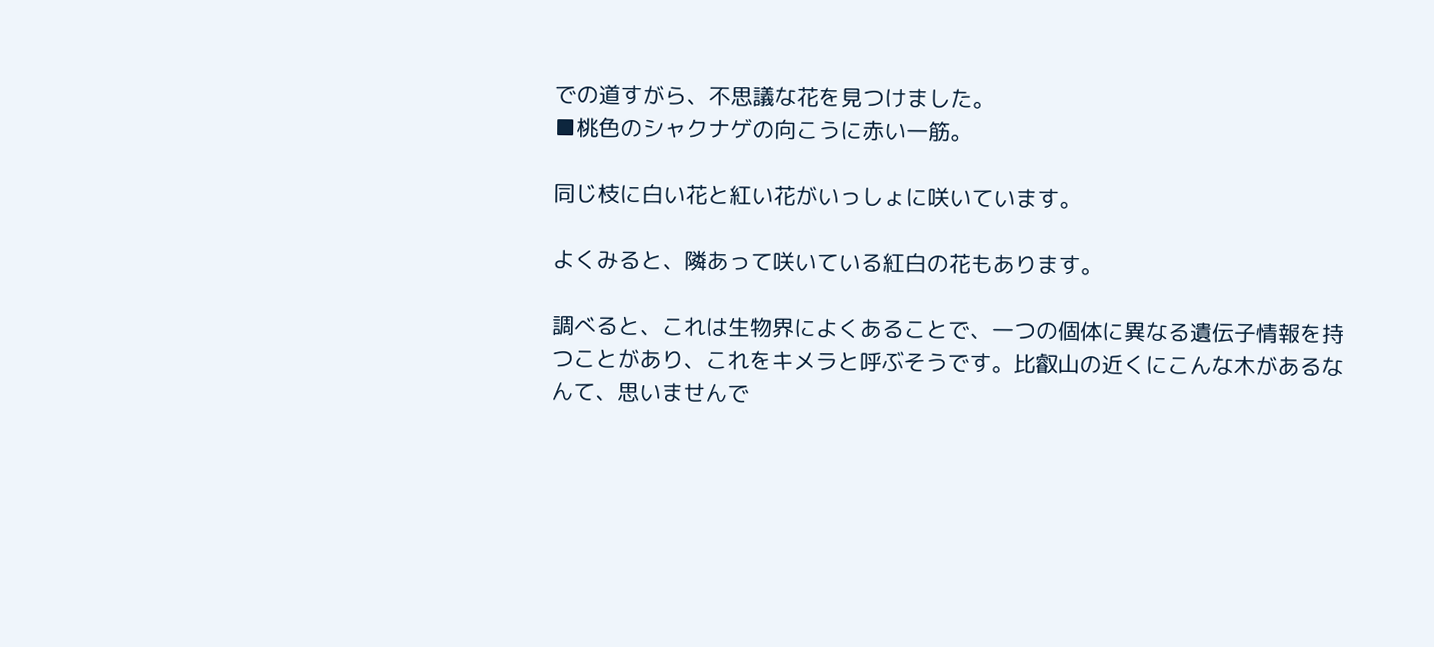での道すがら、不思議な花を見つけました。
■桃色のシャクナゲの向こうに赤い一筋。

同じ枝に白い花と紅い花がいっしょに咲いています。

よくみると、隣あって咲いている紅白の花もあります。

調べると、これは生物界によくあることで、一つの個体に異なる遺伝子情報を持つことがあり、これをキメラと呼ぶそうです。比叡山の近くにこんな木があるなんて、思いませんで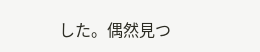した。偶然見つ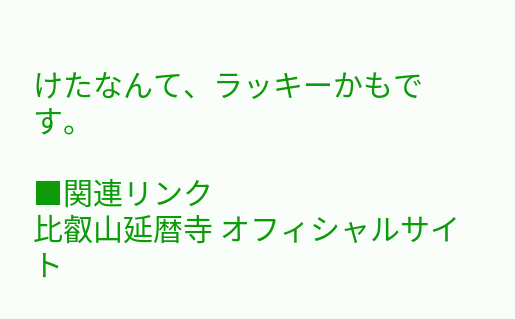けたなんて、ラッキーかもです。

■関連リンク
比叡山延暦寺 オフィシャルサイト